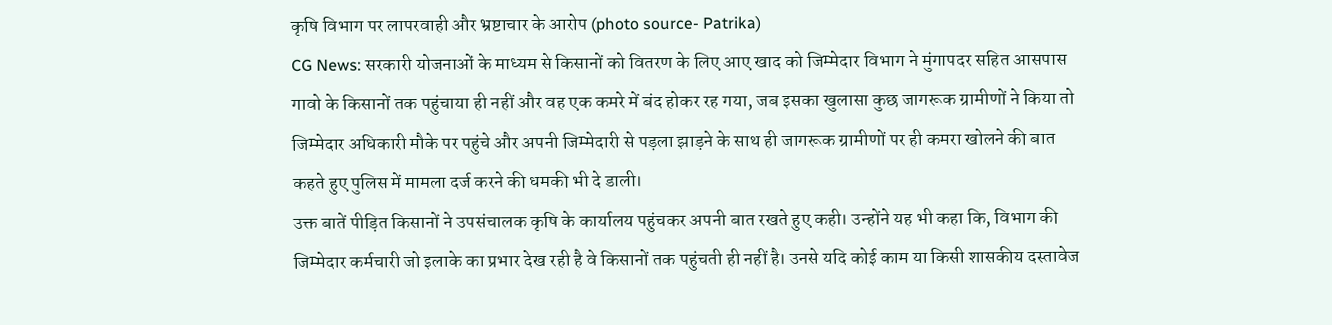कृषि विभाग पर लापरवाही और भ्रष्टाचार के आरोप (photo source- Patrika)
CG News: सरकारी योजनाओं के माध्यम से किसानों को वितरण के लिए आए खाद को जिम्मेदार विभाग ने मुंगापदर सहित आसपास गावो के किसानों तक पहुंचाया ही नहीं और वह एक कमरे में बंद होकर रह गया, जब इसका खुलासा कुछ जागरूक ग्रामीणों ने किया तो जिम्मेदार अधिकारी मौके पर पहुंचे और अपनी जिम्मेदारी से पड़ला झाड़ने के साथ ही जागरूक ग्रामीणों पर ही कमरा खोलने की बात कहते हुए पुलिस में मामला दर्ज करने की धमकी भी दे डाली।
उक्त बातें पीड़ित किसानों ने उपसंचालक कृषि के कार्यालय पहुंचकर अपनी बात रखते हुए कही। उन्होंने यह भी कहा कि, विभाग की जिम्मेदार कर्मचारी जो इलाके का प्रभार देख रही है वे किसानों तक पहुंचती ही नहीं है। उनसे यदि कोई काम या किसी शासकीय दस्तावेज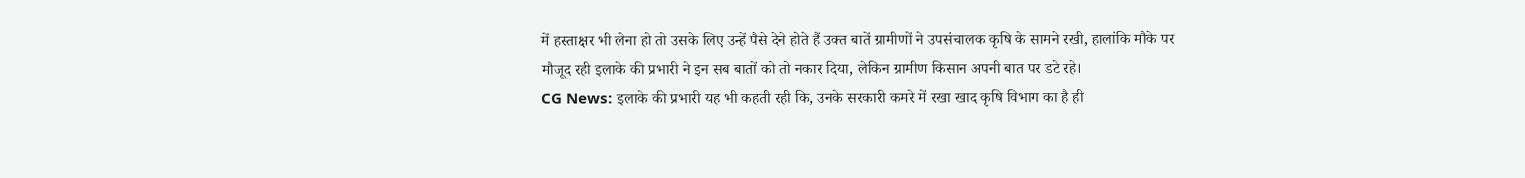में हस्ताक्षर भी लेना हो तो उसके लिए उन्हें पैसे देने होते हैं उक्त बातें ग्रामीणों ने उपसंचालक कृषि के सामने रखी, हालांकि मौके पर मौजूद रही इलाके की प्रभारी ने इन सब बातों को तो नकार दिया, लेकिन ग्रामीण किसान अपनी बात पर डटे रहे।
CG News: इलाके की प्रभारी यह भी कहती रही कि, उनके सरकारी कमरे में रखा खाद कृषि विभाग का है ही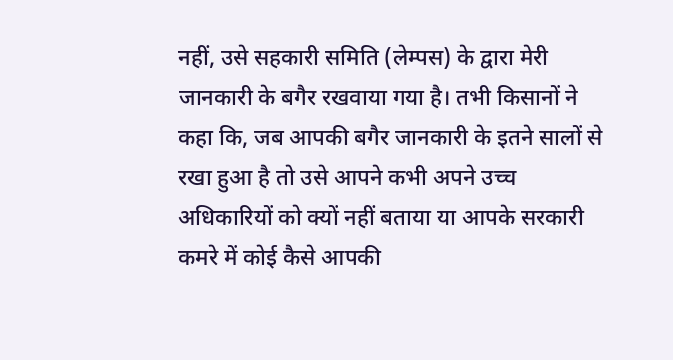नहीं, उसे सहकारी समिति (लेम्पस) के द्वारा मेरी जानकारी के बगैर रखवाया गया है। तभी किसानों ने कहा कि, जब आपकी बगैर जानकारी के इतने सालों से रखा हुआ है तो उसे आपने कभी अपने उच्च अधिकारियों को क्यों नहीं बताया या आपके सरकारी कमरे में कोई कैसे आपकी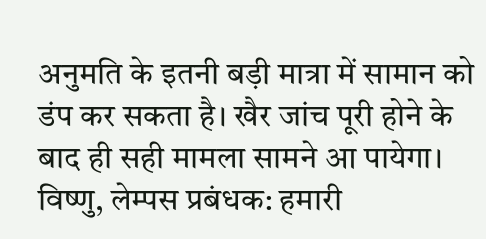अनुमति के इतनी बड़ी मात्रा में सामान को डंप कर सकता है। खैर जांच पूरी होने के बाद ही सही मामला सामने आ पायेगा।
विष्णु, लेम्पस प्रबंधक: हमारी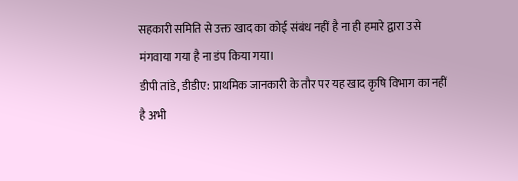सहकारी समिति से उक्त खाद का कोई संबंध नहीं है ना ही हमारे द्वारा उसे मंगवाया गया है ना डंप किया गया।
डीपी तांडे, डीडीए: प्राथमिक जानकारी के तौर पर यह खाद कृषि विभाग का नहीं है अभी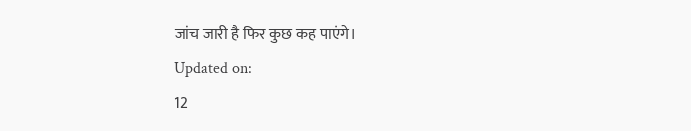जांच जारी है फिर कुछ कह पाएंगे।
Updated on:
12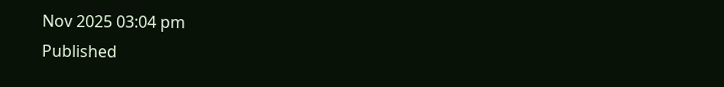Nov 2025 03:04 pm
Published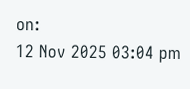on:
12 Nov 2025 03:04 pm